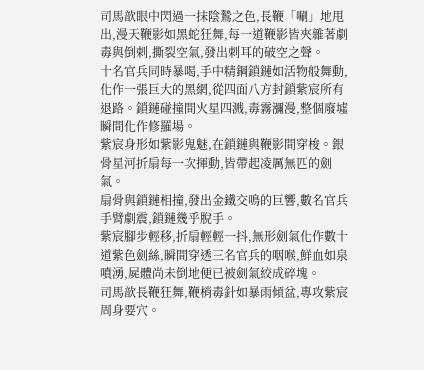司馬歆眼中閃過一抹陰鷙之色,長鞭「唰」地甩出,漫天鞭影如黑蛇狂舞,每一道鞭影皆夾雜著劇毒與倒刺,撕裂空氣,發出刺耳的破空之聲。
十名官兵同時暴喝,手中精鋼鎖鏈如活物般舞動,化作一張巨大的黑網,從四面八方封鎖紫宸所有退路。鎖鏈碰撞間火星四溅,毒霧瀰漫,整個廢墟瞬間化作修羅場。
紫宸身形如紫影鬼魅,在鎖鏈與鞭影間穿梭。銀骨星河折扇每一次揮動,皆帶起凌厲無匹的劍氣。
扇骨與鎖鏈相撞,發出金鐵交鳴的巨響,數名官兵手臂劇震,鎖鏈幾乎脫手。
紫宸腳步輕移,折扇輕輕一抖,無形劍氣化作數十道紫色劍絲,瞬間穿透三名官兵的咽喉,鮮血如泉噴湧,屍體尚未倒地便已被劍氣絞成碎塊。
司馬歆長鞭狂舞,鞭梢毒針如暴雨傾盆,專攻紫宸周身要穴。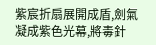紫宸折扇展開成盾,劍氣凝成紫色光幕,將毒針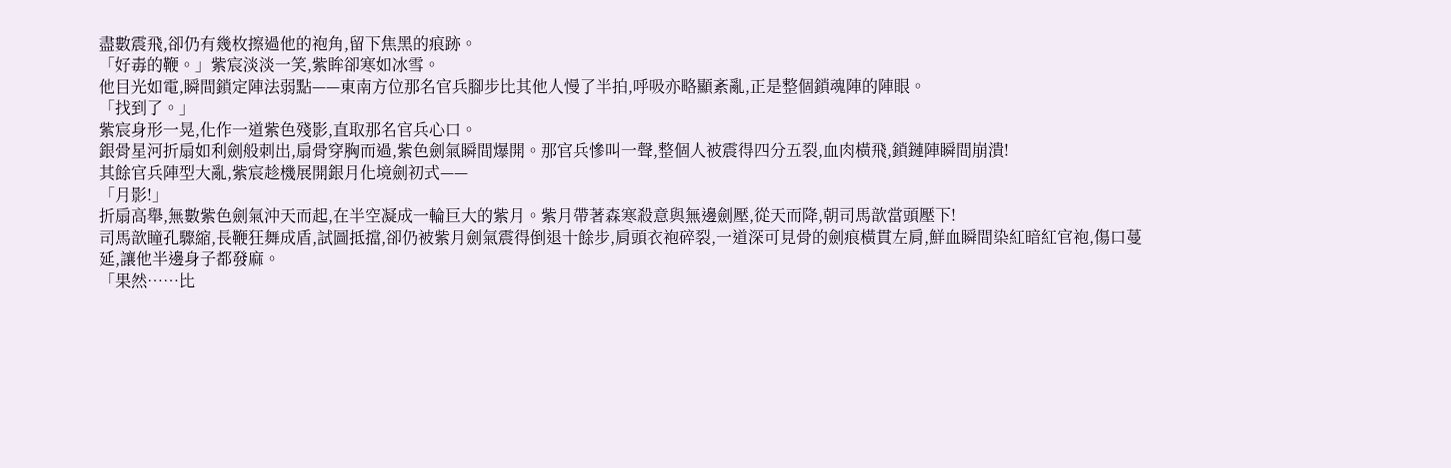盡數震飛,卻仍有幾枚擦過他的袍角,留下焦黑的痕跡。
「好毒的鞭。」紫宸淡淡一笑,紫眸卻寒如冰雪。
他目光如電,瞬間鎖定陣法弱點——東南方位那名官兵腳步比其他人慢了半拍,呼吸亦略顯紊亂,正是整個鎖魂陣的陣眼。
「找到了。」
紫宸身形一晃,化作一道紫色殘影,直取那名官兵心口。
銀骨星河折扇如利劍般刺出,扇骨穿胸而過,紫色劍氣瞬間爆開。那官兵慘叫一聲,整個人被震得四分五裂,血肉橫飛,鎖鏈陣瞬間崩潰!
其餘官兵陣型大亂,紫宸趁機展開銀月化境劍初式——
「月影!」
折扇高舉,無數紫色劍氣沖天而起,在半空凝成一輪巨大的紫月。紫月帶著森寒殺意與無邊劍壓,從天而降,朝司馬歆當頭壓下!
司馬歆瞳孔驟縮,長鞭狂舞成盾,試圖抵擋,卻仍被紫月劍氣震得倒退十餘步,肩頭衣袍碎裂,一道深可見骨的劍痕橫貫左肩,鮮血瞬間染紅暗紅官袍,傷口蔓延,讓他半邊身子都發麻。
「果然……比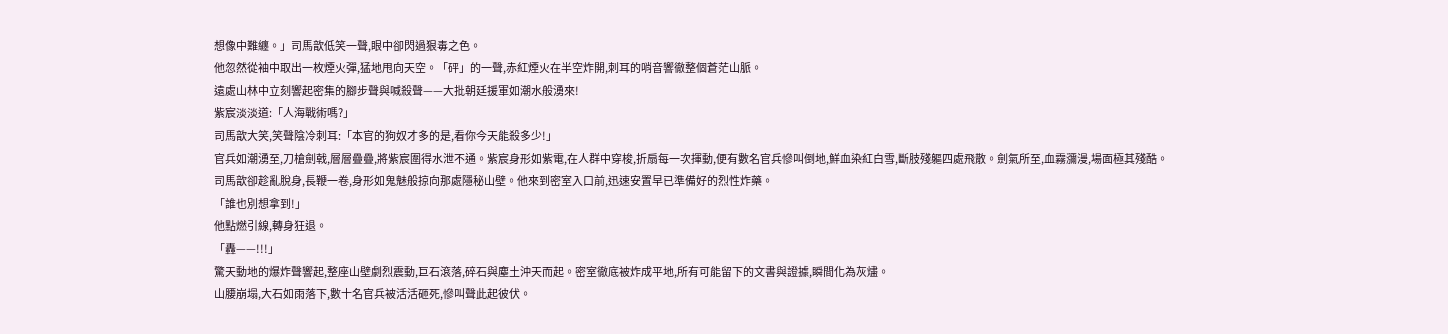想像中難纏。」司馬歆低笑一聲,眼中卻閃過狠毒之色。
他忽然從袖中取出一枚煙火彈,猛地甩向天空。「砰」的一聲,赤紅煙火在半空炸開,刺耳的哨音響徹整個蒼茫山脈。
遠處山林中立刻響起密集的腳步聲與喊殺聲——大批朝廷援軍如潮水般湧來!
紫宸淡淡道:「人海戰術嗎?」
司馬歆大笑,笑聲陰冷刺耳:「本官的狗奴才多的是,看你今天能殺多少!」
官兵如潮湧至,刀槍劍戟,層層疊疊,將紫宸圍得水泄不通。紫宸身形如紫電,在人群中穿梭,折扇每一次揮動,便有數名官兵慘叫倒地,鮮血染紅白雪,斷肢殘軀四處飛散。劍氣所至,血霧瀰漫,場面極其殘酷。
司馬歆卻趁亂脫身,長鞭一卷,身形如鬼魅般掠向那處隱秘山壁。他來到密室入口前,迅速安置早已準備好的烈性炸藥。
「誰也別想拿到!」
他點燃引線,轉身狂退。
「轟——!!!」
驚天動地的爆炸聲響起,整座山壁劇烈震動,巨石滾落,碎石與塵土沖天而起。密室徹底被炸成平地,所有可能留下的文書與證據,瞬間化為灰燼。
山腰崩塌,大石如雨落下,數十名官兵被活活砸死,慘叫聲此起彼伏。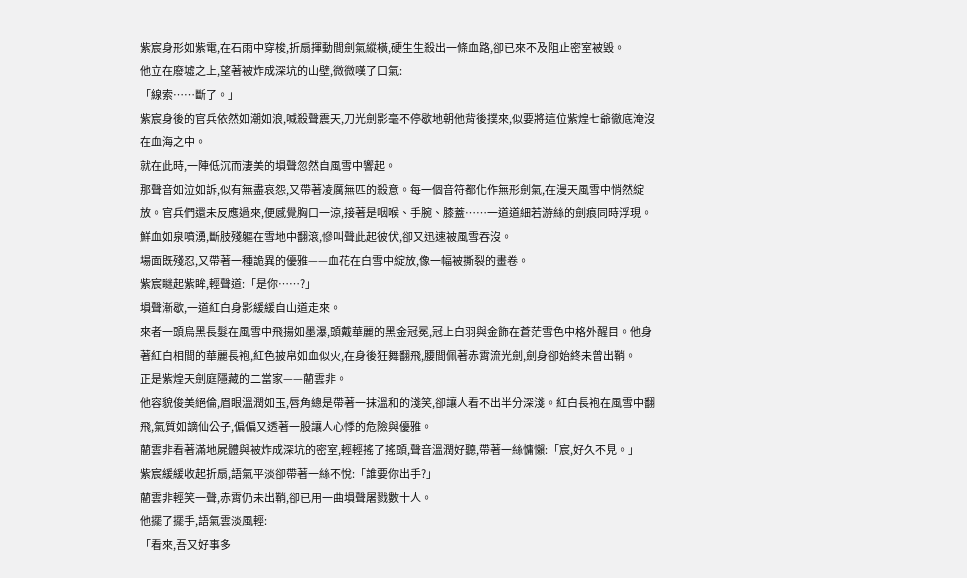紫宸身形如紫電,在石雨中穿梭,折扇揮動間劍氣縱橫,硬生生殺出一條血路,卻已來不及阻止密室被毀。
他立在廢墟之上,望著被炸成深坑的山壁,微微嘆了口氣:
「線索……斷了。」
紫宸身後的官兵依然如潮如浪,喊殺聲震天,刀光劍影毫不停歇地朝他背後撲來,似要將這位紫煌七爺徹底淹沒在血海之中。
就在此時,一陣低沉而淒美的塤聲忽然自風雪中響起。
那聲音如泣如訴,似有無盡哀怨,又帶著凌厲無匹的殺意。每一個音符都化作無形劍氣,在漫天風雪中悄然綻放。官兵們還未反應過來,便感覺胸口一涼,接著是咽喉、手腕、膝蓋……一道道細若游絲的劍痕同時浮現。
鮮血如泉噴湧,斷肢殘軀在雪地中翻滾,慘叫聲此起彼伏,卻又迅速被風雪吞沒。
場面既殘忍,又帶著一種詭異的優雅——血花在白雪中綻放,像一幅被撕裂的畫卷。
紫宸瞇起紫眸,輕聲道:「是你……?」
塤聲漸歇,一道紅白身影緩緩自山道走來。
來者一頭烏黑長髮在風雪中飛揚如墨瀑,頭戴華麗的黑金冠冕,冠上白羽與金飾在蒼茫雪色中格外醒目。他身著紅白相間的華麗長袍,紅色披帛如血似火,在身後狂舞翻飛,腰間佩著赤霄流光劍,劍身卻始終未曾出鞘。
正是紫煌天劍庭隱藏的二當家——藺雲非。
他容貌俊美絕倫,眉眼溫潤如玉,唇角總是帶著一抹溫和的淺笑,卻讓人看不出半分深淺。紅白長袍在風雪中翻飛,氣質如謫仙公子,偏偏又透著一股讓人心悸的危險與優雅。
藺雲非看著滿地屍體與被炸成深坑的密室,輕輕搖了搖頭,聲音溫潤好聽,帶著一絲慵懶:「宸,好久不見。」
紫宸緩緩收起折扇,語氣平淡卻帶著一絲不悅:「誰要你出手?」
藺雲非輕笑一聲,赤霄仍未出鞘,卻已用一曲塤聲屠戮數十人。
他擺了擺手,語氣雲淡風輕:
「看來,吾又好事多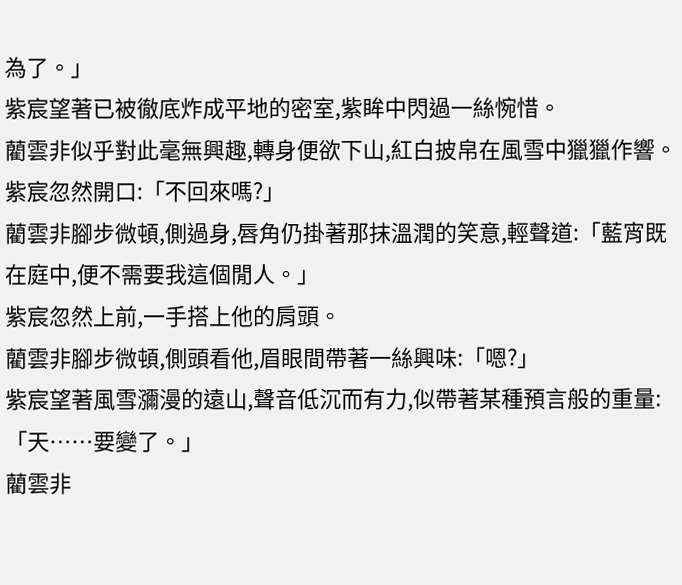為了。」
紫宸望著已被徹底炸成平地的密室,紫眸中閃過一絲惋惜。
藺雲非似乎對此毫無興趣,轉身便欲下山,紅白披帛在風雪中獵獵作響。
紫宸忽然開口:「不回來嗎?」
藺雲非腳步微頓,側過身,唇角仍掛著那抹溫潤的笑意,輕聲道:「藍宵既在庭中,便不需要我這個閒人。」
紫宸忽然上前,一手搭上他的肩頭。
藺雲非腳步微頓,側頭看他,眉眼間帶著一絲興味:「嗯?」
紫宸望著風雪瀰漫的遠山,聲音低沉而有力,似帶著某種預言般的重量:
「天……要變了。」
藺雲非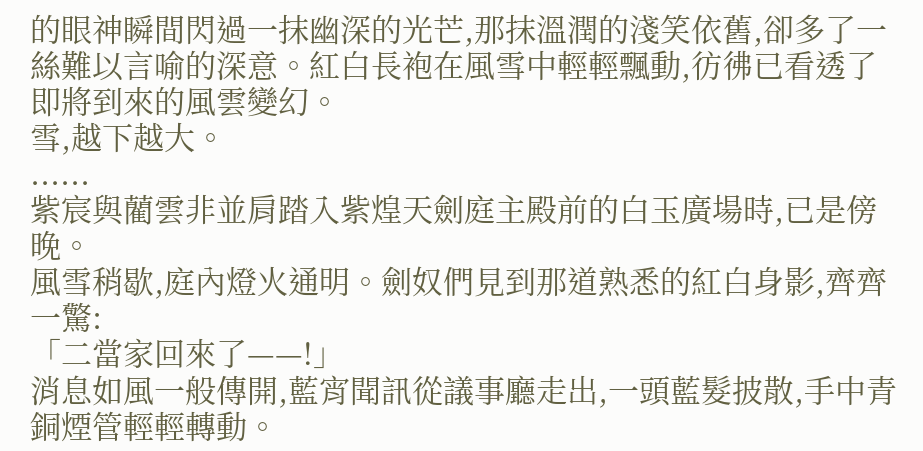的眼神瞬間閃過一抹幽深的光芒,那抹溫潤的淺笑依舊,卻多了一絲難以言喻的深意。紅白長袍在風雪中輕輕飄動,彷彿已看透了即將到來的風雲變幻。
雪,越下越大。
......
紫宸與藺雲非並肩踏入紫煌天劍庭主殿前的白玉廣場時,已是傍晚。
風雪稍歇,庭內燈火通明。劍奴們見到那道熟悉的紅白身影,齊齊一驚:
「二當家回來了——!」
消息如風一般傳開,藍宵聞訊從議事廳走出,一頭藍髮披散,手中青銅煙管輕輕轉動。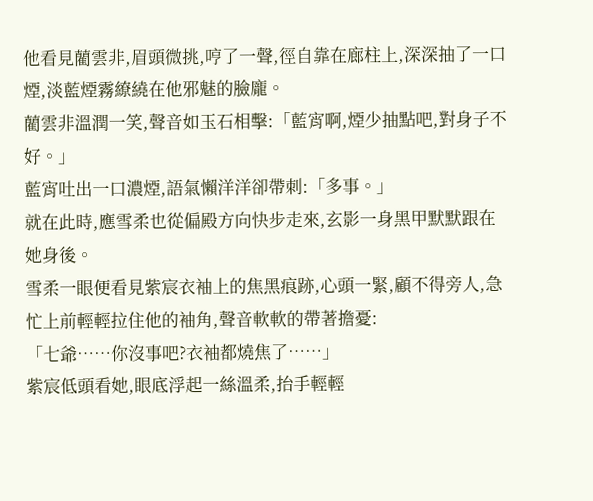他看見藺雲非,眉頭微挑,哼了一聲,徑自靠在廊柱上,深深抽了一口煙,淡藍煙霧繚繞在他邪魅的臉龐。
藺雲非溫潤一笑,聲音如玉石相擊:「藍宵啊,煙少抽點吧,對身子不好。」
藍宵吐出一口濃煙,語氣懶洋洋卻帶刺:「多事。」
就在此時,應雪柔也從偏殿方向快步走來,玄影一身黑甲默默跟在她身後。
雪柔一眼便看見紫宸衣袖上的焦黑痕跡,心頭一緊,顧不得旁人,急忙上前輕輕拉住他的袖角,聲音軟軟的帶著擔憂:
「七爺……你沒事吧?衣袖都燒焦了……」
紫宸低頭看她,眼底浮起一絲溫柔,抬手輕輕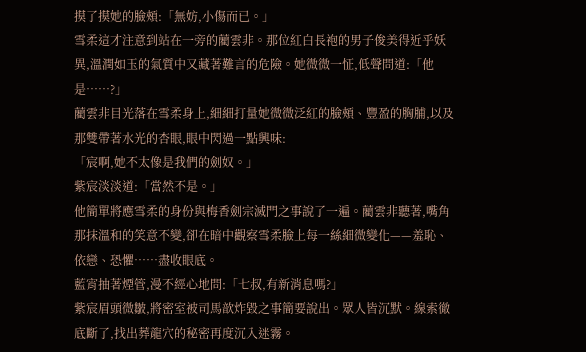摸了摸她的臉頰:「無妨,小傷而已。」
雪柔這才注意到站在一旁的藺雲非。那位紅白長袍的男子俊美得近乎妖異,溫潤如玉的氣質中又藏著難言的危險。她微微一怔,低聲問道:「他是……?」
藺雲非目光落在雪柔身上,細細打量她微微泛紅的臉頰、豐盈的胸脯,以及那雙帶著水光的杏眼,眼中閃過一點興味:
「宸啊,她不太像是我們的劍奴。」
紫宸淡淡道:「當然不是。」
他簡單將應雪柔的身份與梅香劍宗滅門之事說了一遍。藺雲非聽著,嘴角那抹溫和的笑意不變,卻在暗中觀察雪柔臉上每一絲細微變化——羞恥、依戀、恐懼……盡收眼底。
藍宵抽著煙管,漫不經心地問:「七叔,有新消息嗎?」
紫宸眉頭微皺,將密室被司馬歆炸毀之事簡要說出。眾人皆沉默。線索徹底斷了,找出葬龍穴的秘密再度沉入迷霧。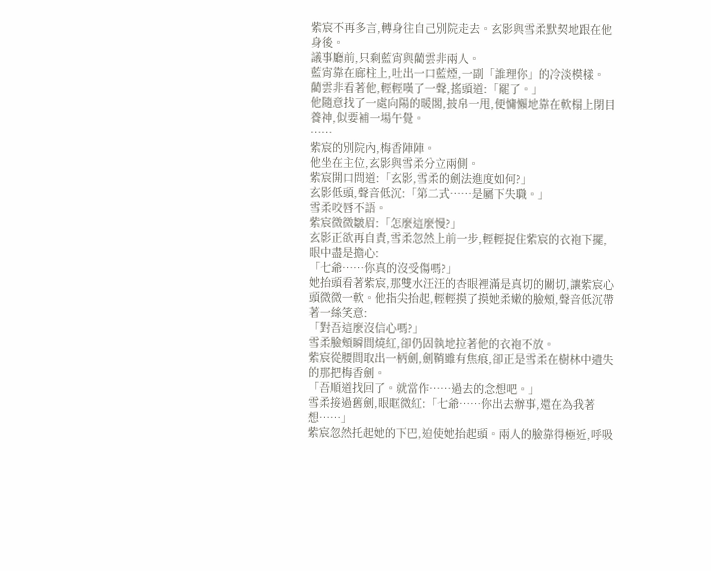紫宸不再多言,轉身往自己別院走去。玄影與雪柔默契地跟在他身後。
議事廳前,只剩藍宵與藺雲非兩人。
藍宵靠在廊柱上,吐出一口藍煙,一副「誰理你」的冷淡模樣。
藺雲非看著他,輕輕嘆了一聲,搖頭道:「罷了。」
他隨意找了一處向陽的暖閣,披帛一甩,便慵懶地靠在軟榻上閉目養神,似要補一場午覺。
……
紫宸的別院內,梅香陣陣。
他坐在主位,玄影與雪柔分立兩側。
紫宸開口問道:「玄影,雪柔的劍法進度如何?」
玄影低頭,聲音低沉:「第二式……是屬下失職。」
雪柔咬唇不語。
紫宸微微皺眉:「怎麼這麼慢?」
玄影正欲再自責,雪柔忽然上前一步,輕輕捉住紫宸的衣袍下擺,眼中盡是擔心:
「七爺……你真的沒受傷嗎?」
她抬頭看著紫宸,那雙水汪汪的杏眼裡滿是真切的關切,讓紫宸心頭微微一軟。他指尖抬起,輕輕摸了摸她柔嫩的臉頰,聲音低沉帶著一絲笑意:
「對吾這麼沒信心嗎?」
雪柔臉頰瞬間燒紅,卻仍固執地拉著他的衣袍不放。
紫宸從腰間取出一柄劍,劍鞘雖有焦痕,卻正是雪柔在樹林中遺失的那把梅香劍。
「吾順道找回了。就當作……過去的念想吧。」
雪柔接過舊劍,眼眶微紅:「七爺……你出去辦事,還在為我著想……」
紫宸忽然托起她的下巴,迫使她抬起頭。兩人的臉靠得極近,呼吸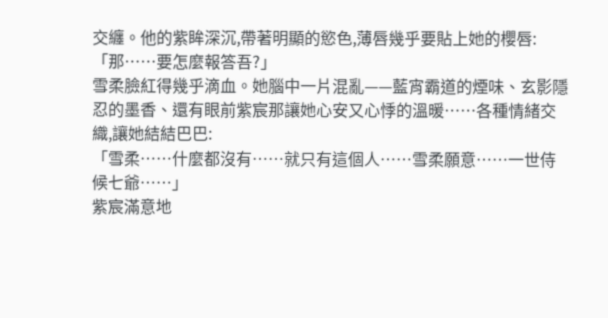交纏。他的紫眸深沉,帶著明顯的慾色,薄唇幾乎要貼上她的櫻唇:
「那……要怎麼報答吾?」
雪柔臉紅得幾乎滴血。她腦中一片混亂——藍宵霸道的煙味、玄影隱忍的墨香、還有眼前紫宸那讓她心安又心悸的溫暖……各種情緒交織,讓她結結巴巴:
「雪柔……什麼都沒有……就只有這個人……雪柔願意……一世侍候七爺……」
紫宸滿意地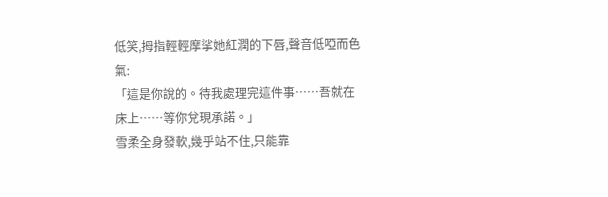低笑,拇指輕輕摩挲她紅潤的下唇,聲音低啞而色氣:
「這是你說的。待我處理完這件事……吾就在床上……等你兌現承諾。」
雪柔全身發軟,幾乎站不住,只能靠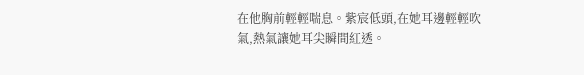在他胸前輕輕喘息。紫宸低頭,在她耳邊輕輕吹氣,熱氣讓她耳尖瞬間紅透。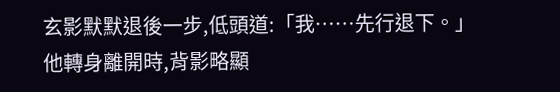玄影默默退後一步,低頭道:「我……先行退下。」
他轉身離開時,背影略顯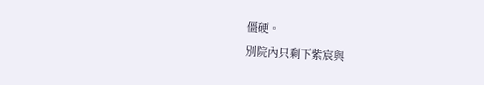僵硬。
別院內只剩下紫宸與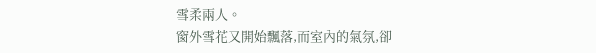雪柔兩人。
窗外雪花又開始飄落,而室內的氣氛,卻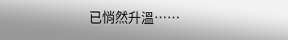已悄然升溫……